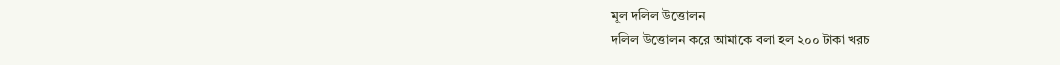মূল দলিল উত্তোলন
দলিল উত্তোলন করে আমাকে বলা হল ২০০ টাকা খরচ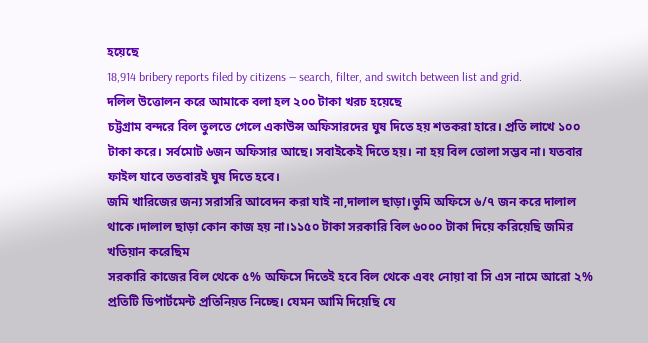হয়েছে
18,914 bribery reports filed by citizens — search, filter, and switch between list and grid.
দলিল উত্তোলন করে আমাকে বলা হল ২০০ টাকা খরচ হয়েছে
চট্টগ্রাম বন্দরে বিল তুলতে গেলে একাউন্স অফিসারদের ঘুষ দিতে হয় শতকরা হারে। প্রতি লাখে ১০০ টাকা করে। সর্বমোট ৬জন অফিসার আছে। সবাইকেই দিতে হয়। না হয় বিল তোলা সম্ভব না। যতবার ফাইল যাবে ততবারই ঘুষ দিতে হবে।
জমি খারিজের জন্য সরাসরি আবেদন করা যাই না,দালাল ছাড়া।ভুমি অফিসে ৬/৭ জন করে দালাল থাকে।দালাল ছাড়া কোন কাজ হয় না।১১৫০ টাকা সরকারি বিল ৬০০০ টাকা দিয়ে করিয়েছি জমির খতিয়ান করেছিম
সরকারি কাজের বিল থেকে ৫% অফিসে দিতেই হবে বিল থেকে এবং নোয়া বা সি এস নামে আরো ২% প্রতিটি ডিপার্টমেন্ট প্রতিনিয়ত নিচ্ছে। যেমন আমি দিয়েছি যে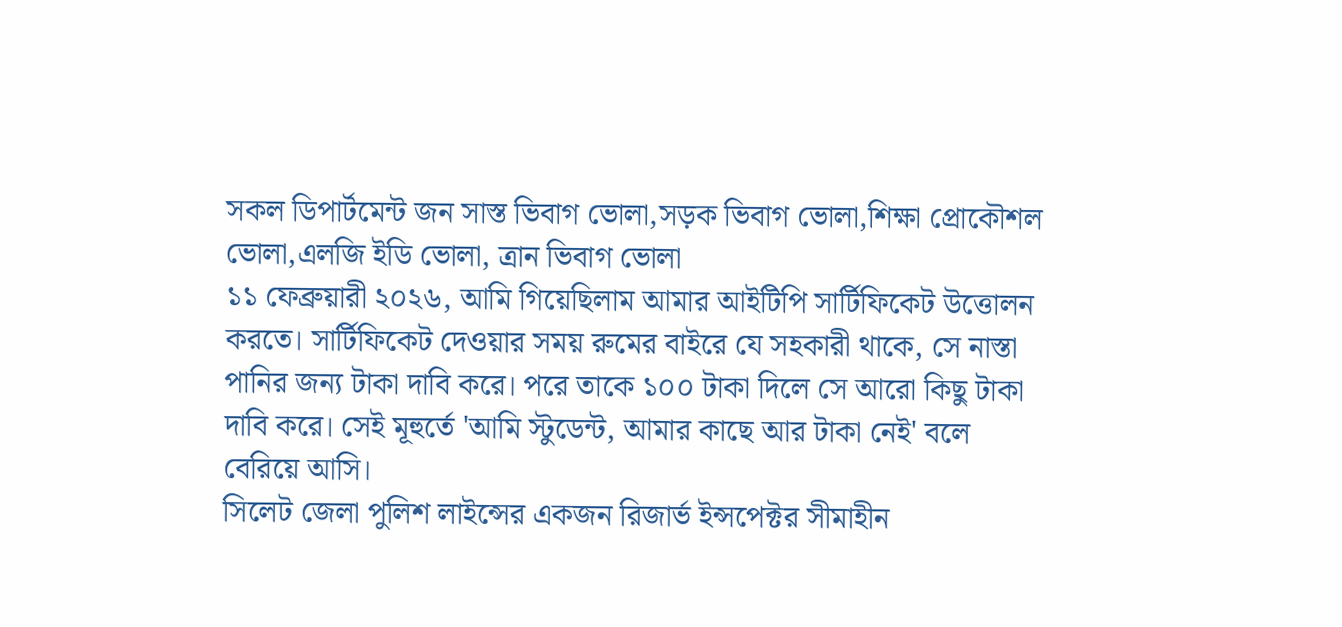সকল ডিপার্টমেন্ট জন সাস্ত ভিবাগ ভোলা,সড়ক ভিবাগ ভোলা,শিক্ষা প্রোকৌশল ভোলা,এলজি ইডি ভোলা, ত্রান ভিবাগ ভোলা
১১ ফেব্রুয়ারী ২০২৬, আমি গিয়েছিলাম আমার আইটিপি সার্টিফিকেট উত্তোলন করতে। সার্টিফিকেট দেওয়ার সময় রুমের বাইরে যে সহকারী থাকে, সে নাস্তা পানির জন্য টাকা দাবি করে। পরে তাকে ১০০ টাকা দিলে সে আরো কিছু টাকা দাবি করে। সেই মূহুর্তে 'আমি স্টুডেন্ট, আমার কাছে আর টাকা নেই' বলে বেরিয়ে আসি।
সিলেট জেলা পুলিশ লাইন্সের একজন রিজার্ভ ইন্সপেক্টর সীমাহীন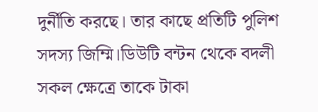দুর্নীতি করছে। তার কাছে প্রতিটি পুলিশ সদস্য জিম্মি।ডিউটি বন্টন থেকে বদলী সকল ক্ষেত্রে তাকে টাকা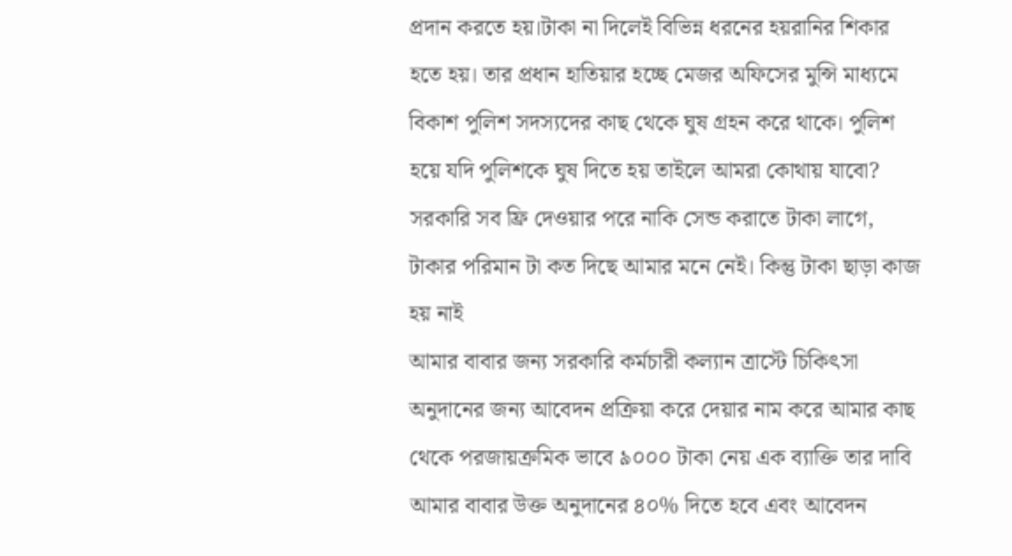প্রদান করতে হয়।টাকা না দিলেই বিভিন্ন ধরনের হয়রানির শিকার হতে হয়। তার প্রধান হাতিয়ার হচ্ছে মেজর অফিসের মুন্সি মাধ্যমে বিকাশ পুলিশ সদস্যদের কাছ থেকে ঘুষ গ্রহন করে থাকে। পুলিশ হয়ে যদি পুলিশকে ঘুষ দিতে হয় তাইলে আমরা কোথায় যাবো?
সরকারি সব ফ্রি দেওয়ার পরে নাকি সেন্ড করাতে টাকা লাগে, টাকার পরিমান টা কত দিছে আমার মনে নেই। কিন্তু টাকা ছাড়া কাজ হয় নাই
আমার বাবার জন্য সরকারি কর্মচারী কল্যান ত্রাস্টে চিকিৎসা অনুদানের জন্য আবেদন প্রক্রিয়া করে দেয়ার নাম করে আমার কাছ থেকে পরজায়ক্রমিক ভাবে ৯০০০ টাকা নেয় এক ব্যাক্তি তার দাবি আমার বাবার উক্ত অনুদানের ৪০% দিতে হবে এবং আবেদন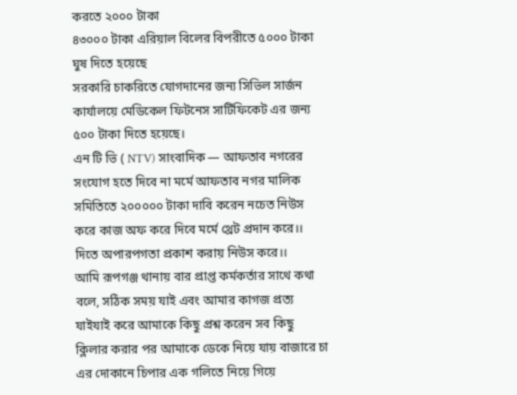করতে ২০০০ টাকা
৪৩০০০ টাকা এরিয়াল বিলের বিপরীতে ৫০০০ টাকা ঘুষ দিতে হয়েছে
সরকারি চাকরিতে যোগদানের জন্য সিভিল সার্জন কার্যালয়ে মেডিকেল ফিটনেস সার্টিফিকেট এর জন্য ৫০০ টাকা দিতে হয়েছে।
এন টি ভি ( NTV) সাংবাদিক — আফতাব নগরের সংযোগ হতে দিবে না মর্মে আফতাব নগর মালিক সমিতিতে ২০০০০০ টাকা দাবি করেন নচেত নিউস করে কাজ অফ করে দিবে মর্মে থ্রেট প্রদান করে।। দিতে অপারপগতা প্রকাশ করায় নিউস করে।।
আমি রূপগঞ্জ থানায় বার প্রাপ্ত কর্মকর্তার সাথে কথা বলে, সঠিক সময় যাই এবং আমার কাগজ প্রত্য যাইযাই করে আমাকে কিছু প্রশ্ন করেন সব কিছু ক্লিলার করার পর আমাকে ডেকে নিয়ে যায় বাজারে চা এর দোকানে চিপার এক গলিতে নিয়ে গিয়ে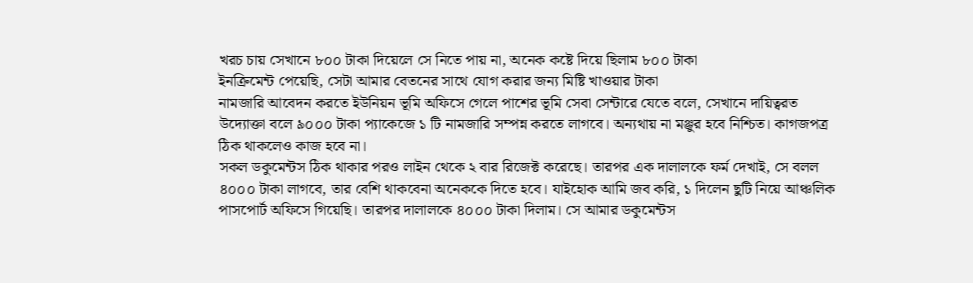খরচ চায় সেখানে ৮০০ টাকা দিয়েলে সে নিতে পায় না, অনেক কষ্টে দিয়ে ছিলাম ৮০০ টাকা
ইনক্রিমেন্ট পেয়েছি, সেটা আমার বেতনের সাথে যোগ করার জন্য মিষ্টি খাওয়ার টাকা
নামজারি আবেদন করতে ইউনিয়ন ভূমি অফিসে গেলে পাশের ভূমি সেবা সেন্টারে যেতে বলে, সেখানে দায়িত্বরত উদ্যোক্তা বলে ৯০০০ টাকা প্যাকেজে ১ টি নামজারি সম্পন্ন করতে লাগবে। অন্যথায় না মঞ্জুর হবে নিশ্চিত। কাগজপত্র ঠিক থাকলেও কাজ হবে না।
সকল ডকুমেন্টস ঠিক থাকার পরও লাইন থেকে ২ বার রিজেক্ট করেছে। তারপর এক দালালকে ফর্ম দেখাই, সে বলল ৪০০০ টাকা লাগবে, তার বেশি থাকবেনা অনেককে দিতে হবে। যাইহোক আমি জব করি, ১ দিলেন ছুটি নিয়ে আঞ্চলিক পাসপোর্ট অফিসে গিয়েছি। তারপর দালালকে ৪০০০ টাকা দিলাম। সে আমার ডকুমেন্টস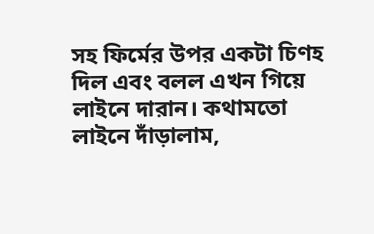সহ ফির্মের উপর একটা চিণহ দিল এবং বলল এখন গিয়ে লাইনে দারান। কথামতো লাইনে দাঁড়ালাম,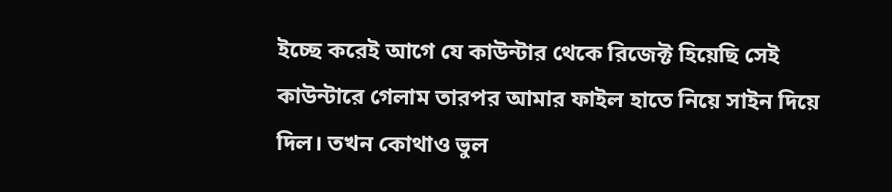ইচ্ছে করেই আগে যে কাউন্টার থেকে রিজেক্ট হিয়েছি সেই কাউন্টারে গেলাম তারপর আমার ফাইল হাতে নিয়ে সাইন দিয়ে দিল। তখন কোথাও ভুল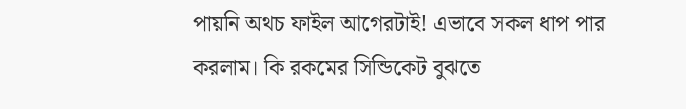পায়নি অথচ ফাইল আগেরটাই! এভাবে সকল ধাপ পার করলাম। কি রকমের সিন্ডিকেট বুঝতে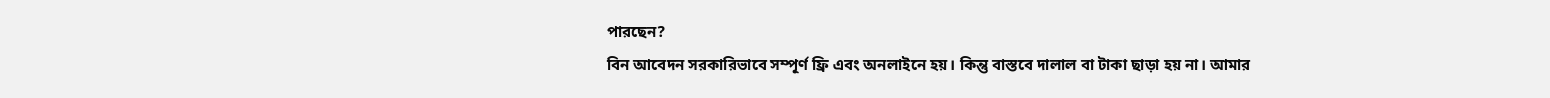পারছেন?
বিন আবেদন সরকারিভাবে সম্পূর্ণ ফ্রি এবং অনলাইনে হয়। কিন্তু বাস্তবে দালাল বা টাকা ছাড়া হয় না। আমার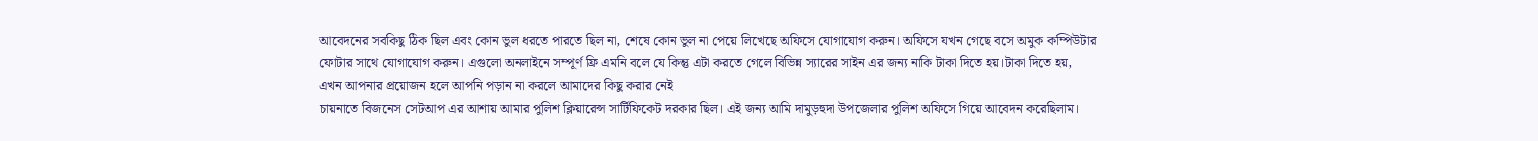আবেদনের সবকিছু ঠিক ছিল এবং কোন ভুল ধরতে পারতে ছিল না, শেষে কোন ভুল না পেয়ে লিখেছে অফিসে যোগাযোগ করুন। অফিসে যখন গেছে বসে অমুক কম্পিউটার ফোটার সাথে যোগাযোগ করুন। এগুলো অনলাইনে সম্পূর্ণ ফ্রি এমনি বলে যে কিন্তু এটা করতে গেলে বিভিন্ন স্যারের সাইন এর জন্য নাকি টাকা দিতে হয়।টাকা দিতে হয়, এখন আপনার প্রয়োজন হলে আপনি পড়ান না করলে আমাদের কিছু করার নেই
চায়নাতে বিজনেস সেটআপ এর আশায় আমার পুলিশ ক্লিয়ারেন্স সার্টিফিকেট দরকার ছিল। এই জন্য আমি দামুড়হুদা উপজেলার পুলিশ অফিসে গিয়ে আবেদন করেছিলাম।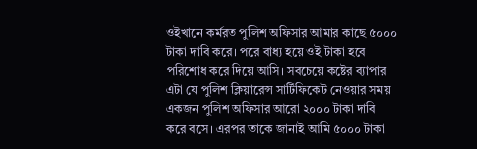ওইখানে কর্মরত পুলিশ অফিসার আমার কাছে ৫০০০ টাকা দাবি করে। পরে বাধ্য হয়ে ওই টাকা হবে পরিশোধ করে দিয়ে আসি। সবচেয়ে কষ্টের ব্যাপার এটা যে পুলিশ ক্লিয়ারেন্স সার্টিফিকেট নেওয়ার সময় একজন পুলিশ অফিসার আরো ২০০০ টাকা দাবি করে বসে। এরপর তাকে জানাই আমি ৫০০০ টাকা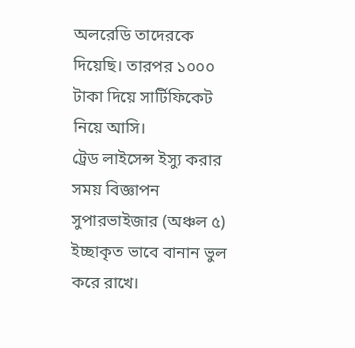অলরেডি তাদেরকে দিয়েছি। তারপর ১০০০ টাকা দিয়ে সার্টিফিকেট নিয়ে আসি।
ট্রেড লাইসেন্স ইস্যু করার সময় বিজ্ঞাপন সুপারভাইজার (অঞ্চল ৫) ইচ্ছাকৃত ভাবে বানান ভুল করে রাখে।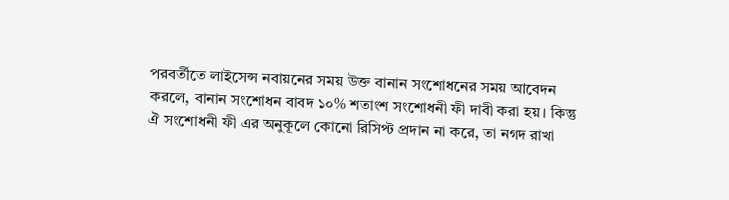পরবর্তীতে লাইসেন্স নবায়নের সময় উক্ত বানান সংশোধনের সময় আবেদন করলে, বানান সংশোধন বাবদ ১০% শতাংশ সংশোধনী ফী দাবী করা হয়। কিন্তু ঐ সংশোধনী ফী এর অনুকূলে কোনো রিসিপ্ট প্রদান না করে, তা নগদ রাখা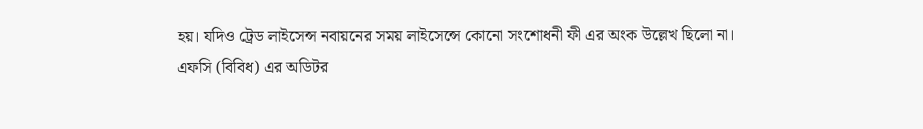হয়। যদিও ট্রেড লাইসেন্স নবায়নের সময় লাইসেন্সে কোনো সংশোধনী ফী এর অংক উল্লেখ ছিলো না।
এফসি (বিবিধ) এর অডিটর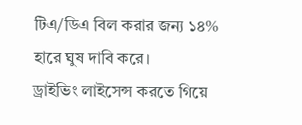টিএ/ডিএ বিল করার জন্য ১৪% হারে ঘুষ দাবি করে।
ড্রাইভিং লাইসেন্স করতে গিয়ে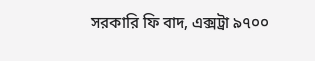সরকারি ফি বাদ, এক্সট্রা ৯৭০০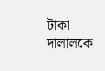টাকা দালালকে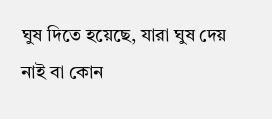ঘুষ দিতে হয়েছে, যারা ঘুষ দেয় নাই বা কোন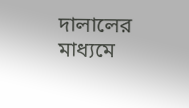দালালের মাধ্যমে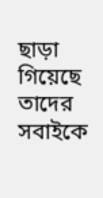ছাড়া গিয়েছে তাদের সবাইকে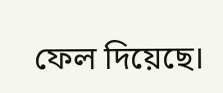ফেল দিয়েছে।